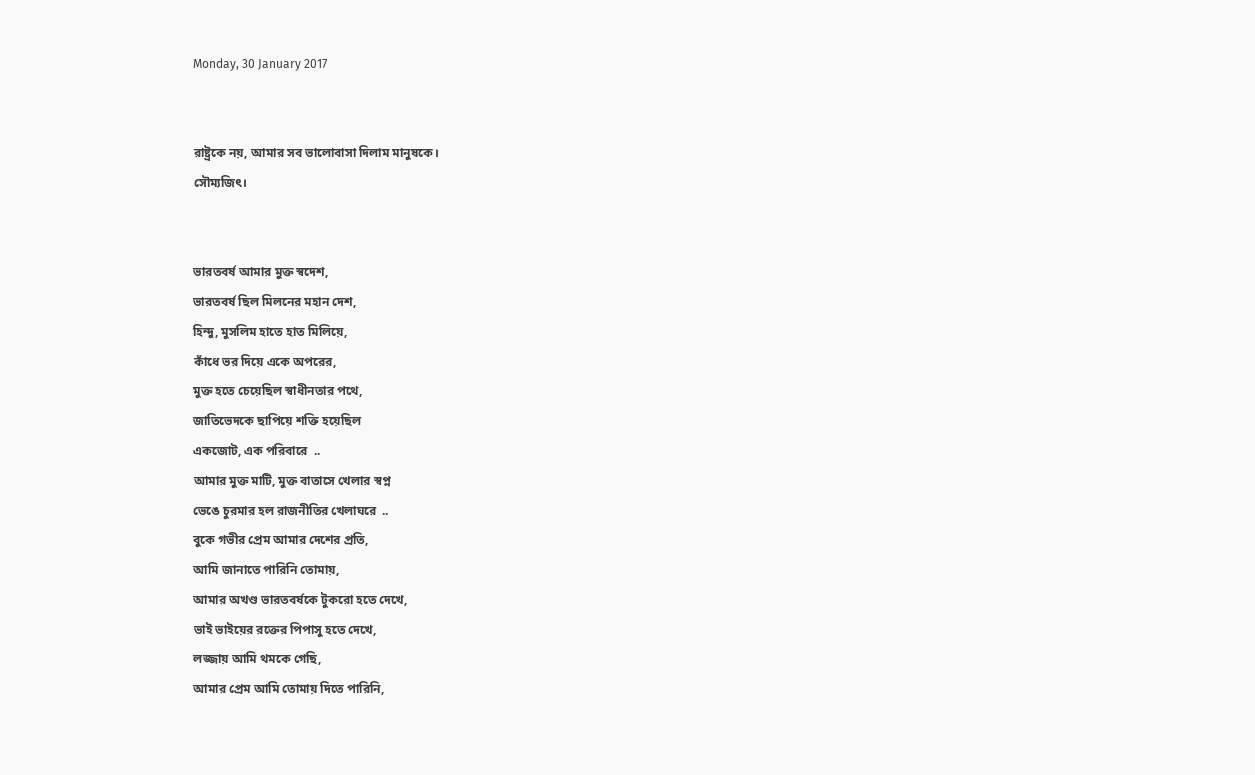Monday, 30 January 2017


রাষ্ট্রকে নয়, আমার সব ভালোবাসা দিলাম মানুষকে।
সৌম্যজিৎ।


ভারতবর্ষ আমার মুক্ত স্বদেশ,
ভারতবর্ষ ছিল মিলনের মহান দেশ,
হিন্দু, মুসলিম হাতে হাত মিলিয়ে,
কাঁধে ভর দিয়ে একে অপরের,
মুক্ত হতে চেয়েছিল স্বাধীনতার পথে,
জাতিভেদকে ছাপিয়ে শক্তি হয়েছিল
একজোট, এক পরিবারে  ..
আমার মুক্ত মাটি, মুক্ত বাতাসে খেলার স্বপ্ন
ভেঙে চুরমার হল রাজনীতির খেলাঘরে  ..
বুকে গভীর প্রেম আমার দেশের প্রতি,
আমি জানাতে পারিনি তোমায়,
আমার অখণ্ড ভারতবর্ষকে টুকরো হতে দেখে,
ভাই ভাইয়ের রক্তের পিপাসু হতে দেখে,
লজ্জায় আমি থমকে গেছি,
আমার প্রেম আমি তোমায় দিতে পারিনি,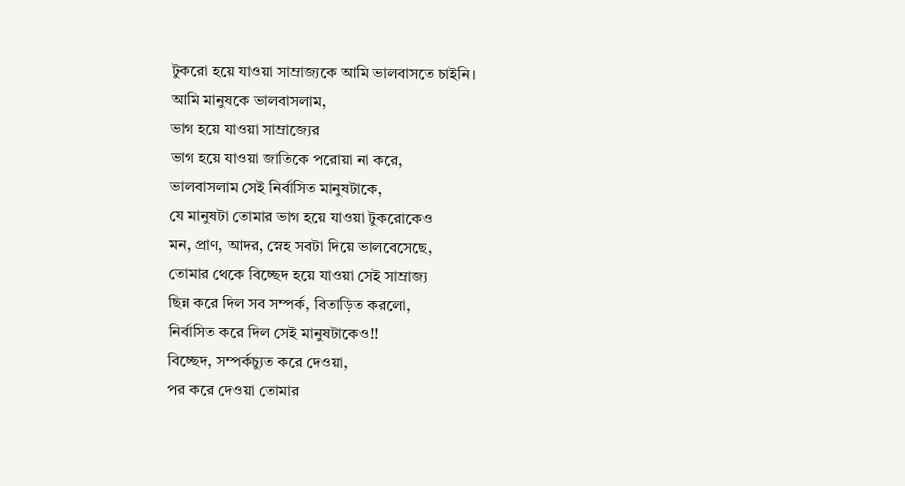টুকরো হয়ে যাওয়া সাম্রাজ্যকে আমি ভালবাসতে চাইনি।
আমি মানুষকে ভালবাসলাম,
ভাগ হয়ে যাওয়া সাম্রাজ্যের
ভাগ হয়ে যাওয়া জাতিকে পরোয়া না করে,
ভালবাসলাম সেই নির্বাসিত মানুষটাকে,
যে মানুষটা তোমার ভাগ হয়ে যাওয়া টুকরোকেও
মন, প্রাণ, আদর, স্নেহ সবটা দিয়ে ভালবেসেছে,
তোমার থেকে বিচ্ছেদ হয়ে যাওয়া সেই সাম্রাজ্য
ছিন্ন করে দিল সব সম্পর্ক, বিতাড়িত করলো,
নির্বাসিত করে দিল সেই মানুষটাকেও!!
বিচ্ছেদ, সম্পর্কচ্যুত করে দেওয়া,
পর করে দেওয়া তোমার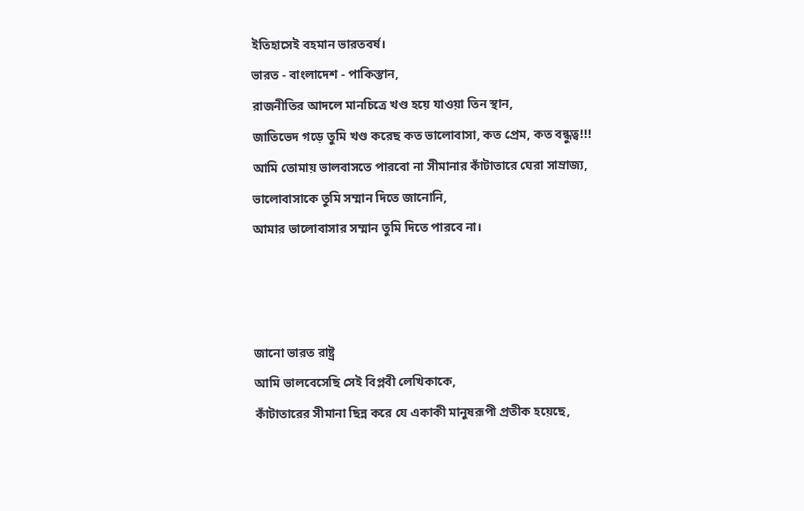ইতিহাসেই বহমান ভারতবর্ষ।
ভারত - বাংলাদেশ - পাকিস্তান,
রাজনীতির আদলে মানচিত্রে খণ্ড হয়ে যাওয়া তিন স্থান,
জাতিভেদ গড়ে তুমি খণ্ড করেছ কত ভালোবাসা, কত প্রেম, কত বন্ধুত্ব!!!
আমি তোমায় ভালবাসতে পারবো না সীমানার কাঁটাতারে ঘেরা সাম্রাজ্য,
ভালোবাসাকে তুমি সম্মান দিতে জানোনি,
আমার ভালোবাসার সম্মান তুমি দিতে পারবে না।



জানো ভারত রাষ্ট্র
আমি ভালবেসেছি সেই বিপ্লবী লেখিকাকে,
কাঁটাতারের সীমানা ছিন্ন করে যে একাকী মানুষরূপী প্রতীক হয়েছে,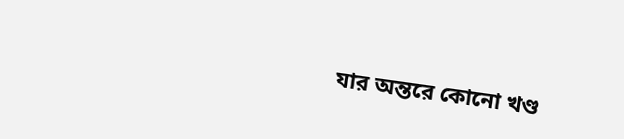যার অন্তরে কোনো খণ্ড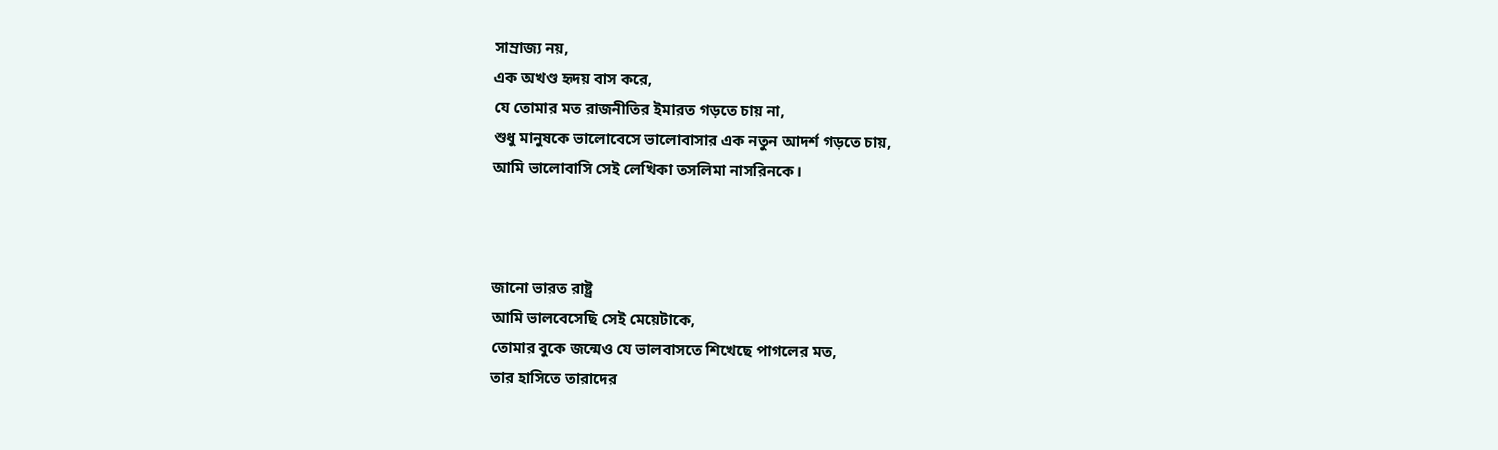সাম্রাজ্য নয়,
এক অখণ্ড হৃদয় বাস করে,
যে তোমার মত রাজনীতির ইমারত গড়তে চায় না,
শুধু মানুষকে ভালোবেসে ভালোবাসার এক নতুন আদর্শ গড়তে চায়,
আমি ভালোবাসি সেই লেখিকা তসলিমা নাসরিনকে।



জানো ভারত রাষ্ট্র
আমি ভালবেসেছি সেই মেয়েটাকে,
তোমার বুকে জন্মেও যে ভালবাসতে শিখেছে পাগলের মত,
তার হাসিতে তারাদের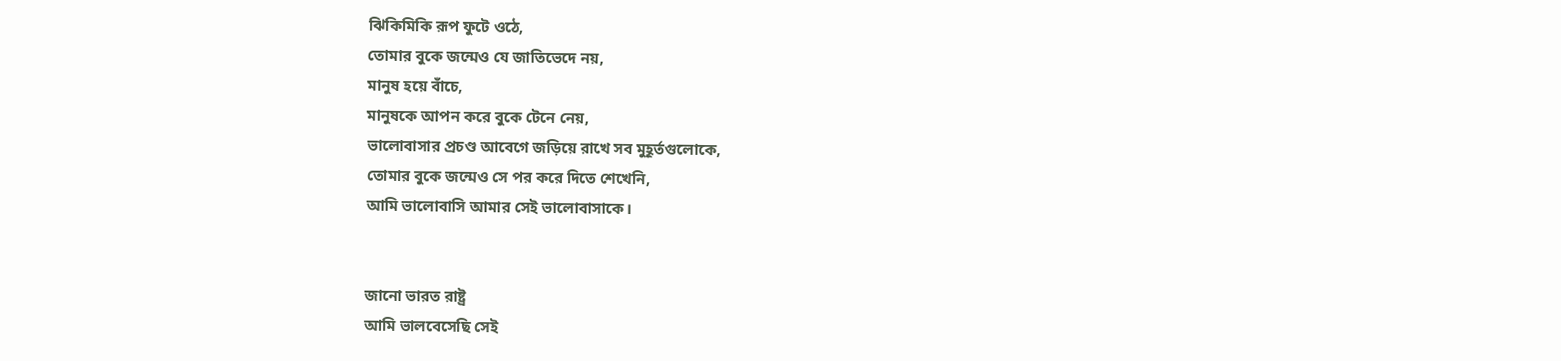ঝিকিমিকি রূপ ফুটে ওঠে,
তোমার বুকে জন্মেও যে জাতিভেদে নয়,
মানুষ হয়ে বাঁচে,
মানুষকে আপন করে বুকে টেনে নেয়,
ভালোবাসার প্রচণ্ড আবেগে জড়িয়ে রাখে সব মুহূর্তগুলোকে,
তোমার বুকে জন্মেও সে পর করে দিতে শেখেনি,
আমি ভালোবাসি আমার সেই ভালোবাসাকে।


জানো ভারত রাষ্ট্র
আমি ভালবেসেছি সেই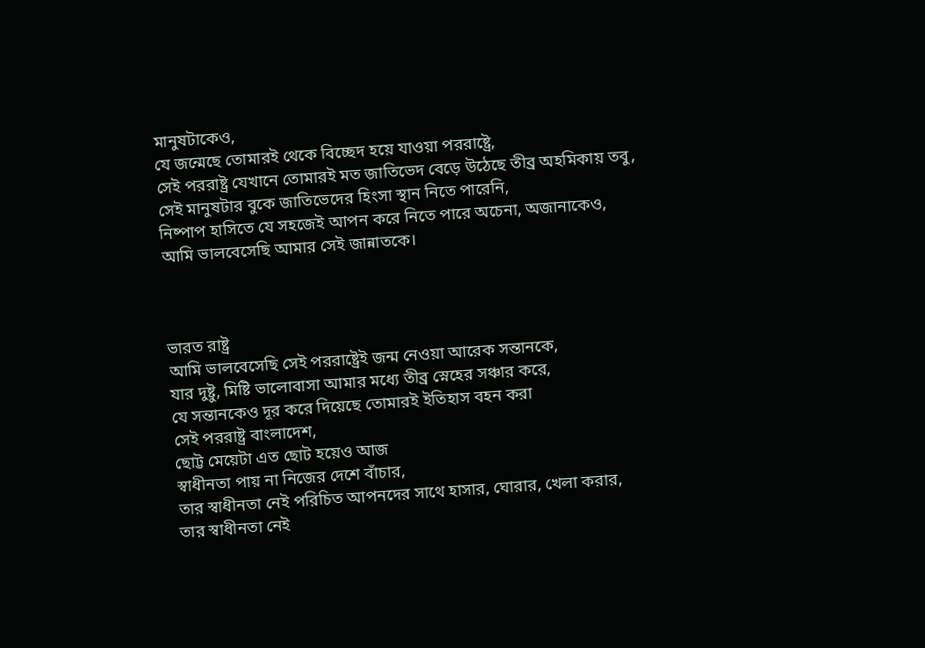মানুষটাকেও,
যে জন্মেছে তোমারই থেকে বিচ্ছেদ হয়ে যাওয়া পররাষ্ট্রে,
সেই পররাষ্ট্র যেখানে তোমারই মত জাতিভেদ বেড়ে উঠেছে তীব্র অহমিকায় তবু,
সেই মানুষটার বুকে জাতিভেদের হিংসা স্থান নিতে পারেনি,
নিষ্পাপ হাসিতে যে সহজেই আপন করে নিতে পারে অচেনা, অজানাকেও,
আমি ভালবেসেছি আমার সেই জান্নাতকে।



ভারত রাষ্ট্র
আমি ভালবেসেছি সেই পররাষ্ট্রেই জন্ম নেওয়া আরেক সন্তানকে,
যার দুষ্টু, মিষ্টি ভালোবাসা আমার মধ্যে তীব্র স্নেহের সঞ্চার করে,
যে সন্তানকেও দূর করে দিয়েছে তোমারই ইতিহাস বহন করা
সেই পররাষ্ট্র বাংলাদেশ,
ছোট্ট মেয়েটা এত ছোট হয়েও আজ
স্বাধীনতা পায় না নিজের দেশে বাঁচার,
তার স্বাধীনতা নেই পরিচিত আপনদের সাথে হাসার, ঘোরার, খেলা করার,
তার স্বাধীনতা নেই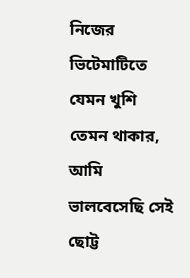নিজের ভিটেমাটিতে যেমন খুশি তেমন থাকার,
আমি ভালবেসেছি সেই ছোট্ট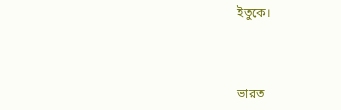ইতুকে।



ভারত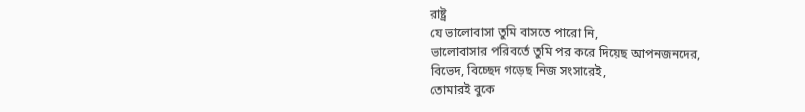রাষ্ট্র
যে ভালোবাসা তুমি বাসতে পারো নি,
ভালোবাসার পরিবর্তে তুমি পর করে দিয়েছ আপনজনদের,
বিভেদ, বিচ্ছেদ গড়েছ নিজ সংসারেই,
তোমারই বুকে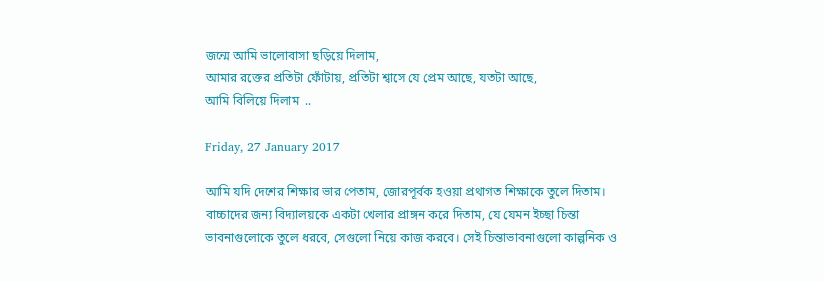জন্মে আমি ভালোবাসা ছড়িয়ে দিলাম,
আমার রক্তের প্রতিটা ফোঁটায়, প্রতিটা শ্বাসে যে প্রেম আছে, যতটা আছে,
আমি বিলিয়ে দিলাম  ..

Friday, 27 January 2017

আমি যদি দেশের শিক্ষার ভার পেতাম, জোরপূর্বক হওয়া প্রথাগত শিক্ষাকে তুলে দিতাম। বাচ্চাদের জন্য বিদ্যালয়কে একটা খেলার প্রাঙ্গন করে দিতাম, যে যেমন ইচ্ছা চিন্তা ভাবনাগুলোকে তুলে ধরবে, সেগুলো নিয়ে কাজ করবে। সেই চিন্তাভাবনাগুলো কাল্পনিক ও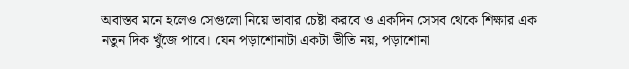অবাস্তব মনে হলেও সেগুলো নিয়ে ভাবার চেষ্টা করবে ও একদিন সেসব থেকে শিক্ষার এক নতুন দিক খুঁজে পাবে। যেন পড়াশোনাটা একটা ভীতি নয়, পড়াশোনা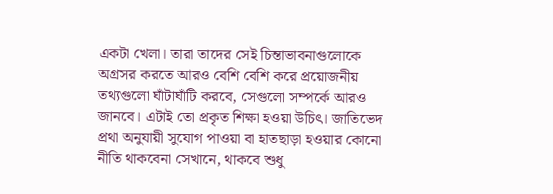একটা খেলা। তারা তাদের সেই চিন্তাভাবনাগুলোকে অগ্রসর করতে আরও বেশি বেশি করে প্রয়োজনীয় তথ্যগুলো ঘাঁটাঘাঁটি করবে, সেগুলো সম্পর্কে আরও জানবে। এটাই তো প্রকৃত শিক্ষা হওয়া উচিৎ। জাতিভেদ প্রথা অনুযায়ী সুযোগ পাওয়া বা হাতছাড়া হওয়ার কোনো নীতি থাকবেনা সেখানে, থাকবে শুধু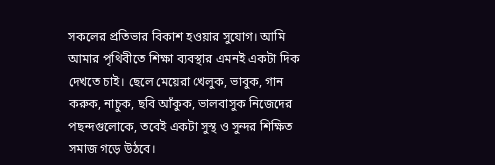সকলের প্রতিভার বিকাশ হওয়ার সুযোগ। আমি আমার পৃথিবীতে শিক্ষা ব্যবস্থার এমনই একটা দিক দেখতে চাই। ছেলে মেয়েরা খেলুক, ভাবুক, গান করুক, নাচুক, ছবি আঁকুক, ভালবাসুক নিজেদের পছন্দগুলোকে, তবেই একটা সুস্থ ও সুন্দর শিক্ষিত সমাজ গড়ে উঠবে।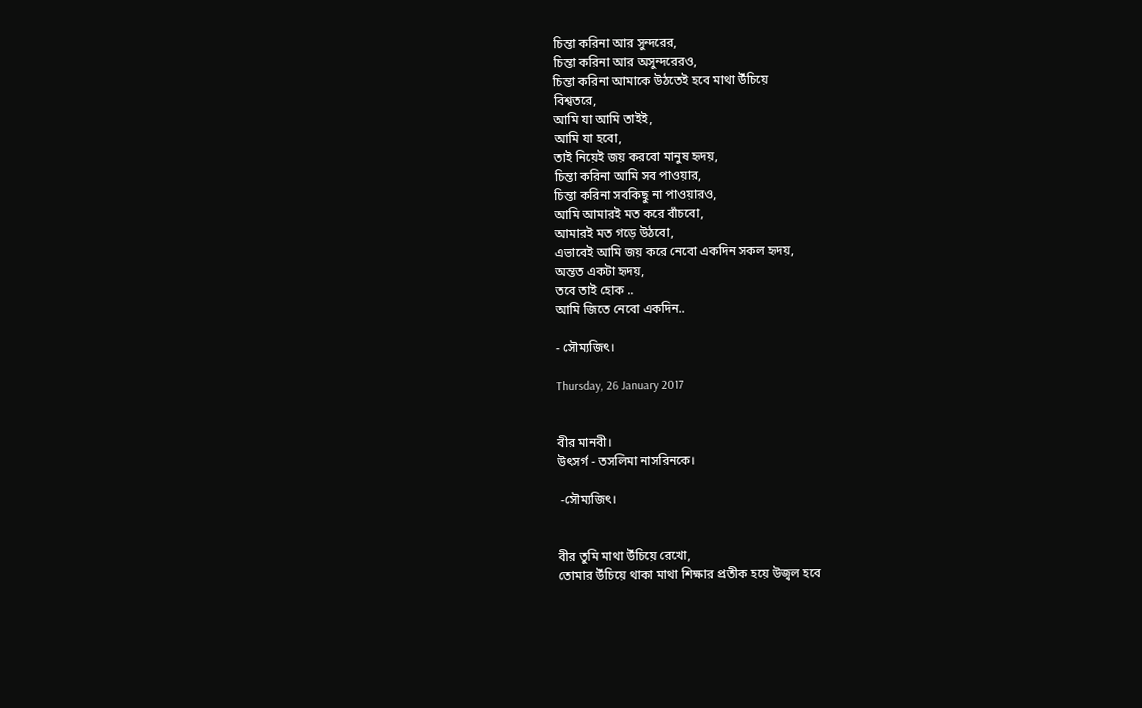চিন্তা করিনা আর সুন্দরের,
চিন্তা করিনা আর অসুন্দরেরও,
চিন্তা করিনা আমাকে উঠতেই হবে মাথা উঁচিয়ে
বিশ্বতরে,
আমি যা আমি তাইই,
আমি যা হবো,
তাই নিয়েই জয় করবো মানুষ হৃদয়,
চিন্তা করিনা আমি সব পাওয়ার,
চিন্তা করিনা সবকিছু না পাওয়ারও,
আমি আমারই মত করে বাঁচবো,
আমারই মত গড়ে উঠবো,
এভাবেই আমি জয় করে নেবো একদিন সকল হৃদয়,
অন্তত একটা হৃদয়,
তবে তাই হোক ..
আমি জিতে নেবো একদিন..

- সৌম্যজিৎ।

Thursday, 26 January 2017


বীর মানবী।
উৎসর্গ - তসলিমা নাসরিনকে।

 -সৌম্যজিৎ।


বীর তুমি মাথা উঁচিয়ে রেখো,
তোমার উঁচিয়ে থাকা মাথা শিক্ষার প্রতীক হয়ে উজ্বল হবে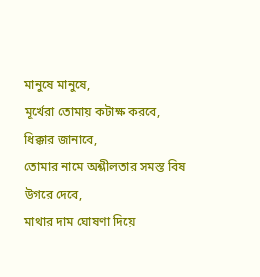মানুষে মানুষে,
মূর্খেরা তোমায় কটাক্ষ করবে,
ধিক্কার জানাবে,
তোমার নামে অশ্লীলতার সমস্ত বিষ উগরে দেবে,
মাথার দাম ঘোষণা দিয়ে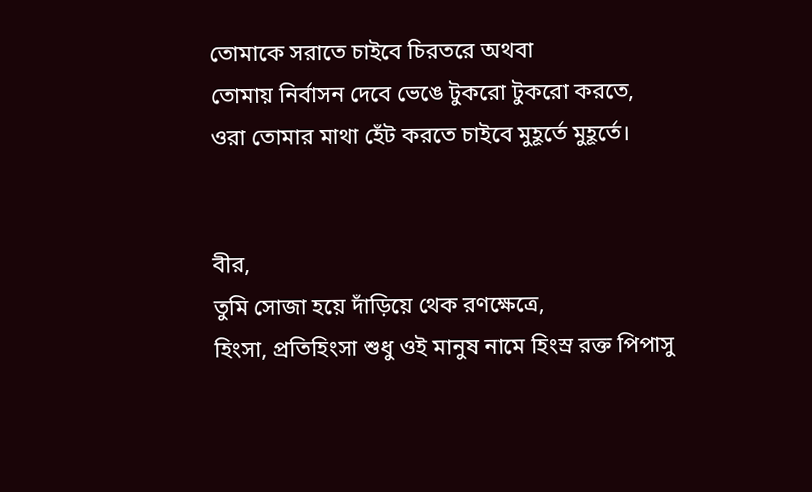তোমাকে সরাতে চাইবে চিরতরে অথবা
তোমায় নির্বাসন দেবে ভেঙে টুকরো টুকরো করতে,
ওরা তোমার মাথা হেঁট করতে চাইবে মুহূর্তে মুহূর্তে।


বীর,
তুমি সোজা হয়ে দাঁড়িয়ে থেক রণক্ষেত্রে,
হিংসা, প্রতিহিংসা শুধু ওই মানুষ নামে হিংস্র রক্ত পিপাসু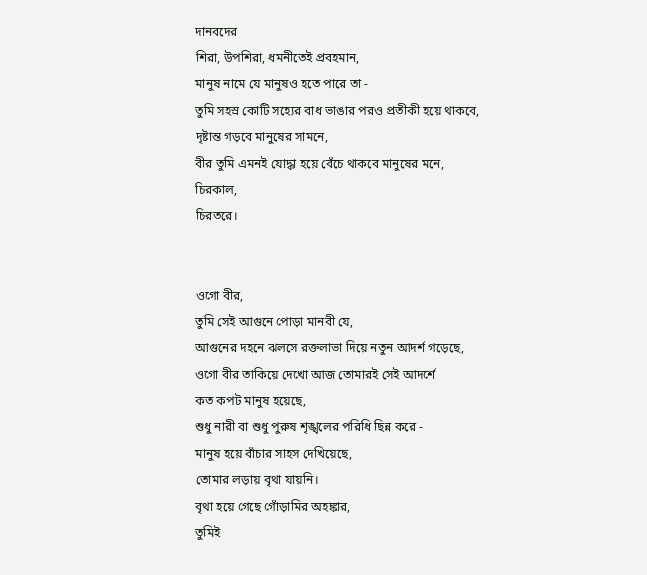দানবদের
শিরা, উপশিরা, ধমনীতেই প্রবহমান,
মানুষ নামে যে মানুষও হতে পারে তা -
তুমি সহস্র কোটি সহ্যের বাধ ভাঙার পরও প্রতীকী হয়ে থাকবে,
দৃষ্টান্ত গড়বে মানুষের সামনে,
বীর তুমি এমনই যোদ্ধা হয়ে বেঁচে থাকবে মানুষের মনে,
চিরকাল,
চিরতরে।


ওগো বীর,
তুমি সেই আগুনে পোড়া মানবী যে,
আগুনের দহনে ঝলসে রক্তলাভা দিয়ে নতুন আদর্শ গড়েছে,
ওগো বীর তাকিয়ে দেখো আজ তোমারই সেই আদর্শে
কত কপট মানুষ হয়েছে,
শুধু নারী বা শুধু পুরুষ শৃঙ্খলের পরিধি ছিন্ন করে -
মানুষ হয়ে বাঁচার সাহস দেখিয়েছে,
তোমার লড়ায় বৃথা যায়নি।
বৃথা হয়ে গেছে গোঁড়ামির অহঙ্কার,
তুমিই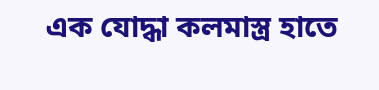এক যোদ্ধা কলমাস্ত্র হাতে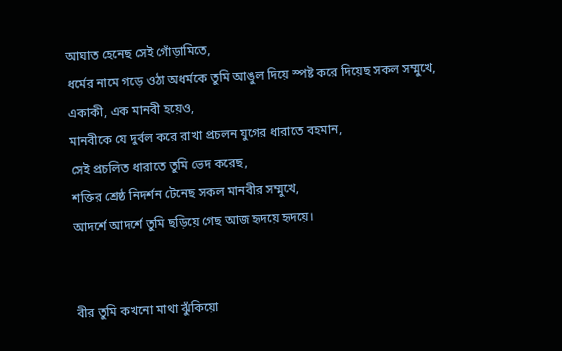আঘাত হেনেছ সেই গোঁড়ামিতে,
ধর্মের নামে গড়ে ওঠা অধর্মকে তুমি আঙুল দিয়ে স্পষ্ট করে দিয়েছ সকল সম্মুখে,
একাকী, এক মানবী হয়েও,
মানবীকে যে দুর্বল করে রাখা প্রচলন যুগের ধারাতে বহমান,
সেই প্রচলিত ধারাতে তুমি ভেদ করেছ,
শক্তির শ্রেষ্ঠ নিদর্শন টেনেছ সকল মানবীর সম্মুখে,
আদর্শে আদর্শে তুমি ছড়িয়ে গেছ আজ হৃদয়ে হৃদয়ে।


বীর তুমি কখনো মাথা ঝুঁকিয়ো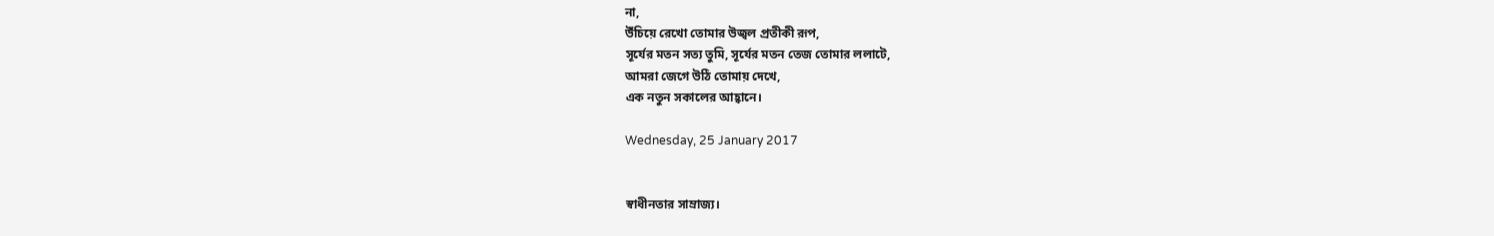না,
উঁচিয়ে রেখো তোমার উজ্বল প্রতীকী রূপ,
সূর্যের মতন সত্য তুমি, সূর্যের মতন তেজ তোমার ললাটে,
আমরা জেগে উঠি তোমায় দেখে,
এক নতুন সকালের আহ্বানে।

Wednesday, 25 January 2017


স্বাধীনতার সাম্রাজ্য।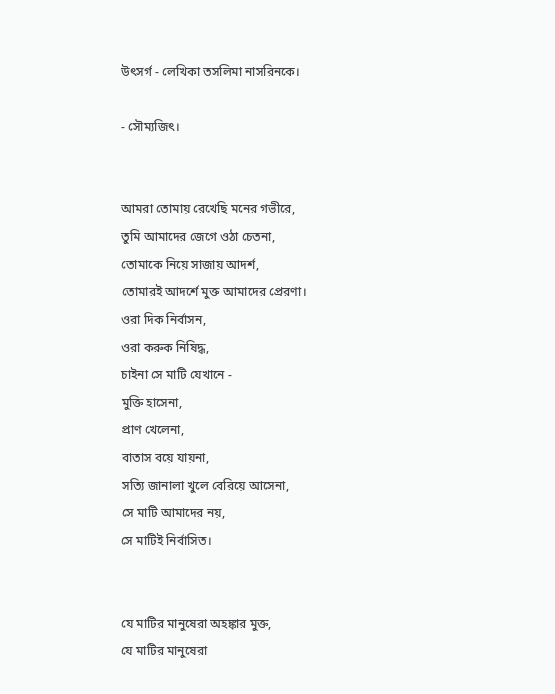উৎসর্গ - লেখিকা তসলিমা নাসরিনকে।

- সৌম্যজিৎ।


আমরা তোমায় রেখেছি মনের গভীরে,
তুমি আমাদের জেগে ওঠা চেতনা,
তোমাকে নিয়ে সাজায় আদর্শ,
তোমারই আদর্শে মুক্ত আমাদের প্রেরণা।
ওরা দিক নির্বাসন,
ওরা করুক নিষিদ্ধ,
চাইনা সে মাটি যেখানে -
মুক্তি হাসেনা,
প্রাণ খেলেনা,
বাতাস বয়ে যায়না,
সত্যি জানালা খুলে বেরিয়ে আসেনা,
সে মাটি আমাদের নয়,
সে মাটিই নির্বাসিত।


যে মাটির মানুষেরা অহঙ্কার মুক্ত,
যে মাটির মানুষেরা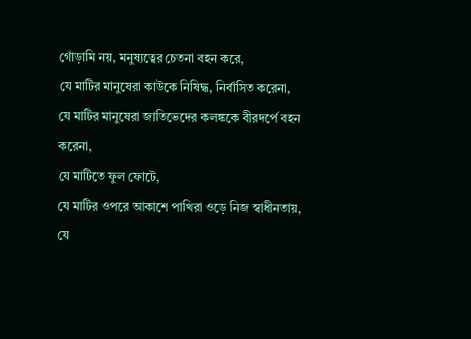গোঁড়ামি নয়, মনুষ্যত্বের চেতনা বহন করে,
যে মাটির মানুষেরা কাউকে নিষিদ্ধ, নির্বাসিত করেনা,
যে মাটির মানুষেরা জাতিভেদের কলঙ্ককে বীরদর্পে বহন করেনা,
যে মাটিতে ফুল ফোটে,
যে মাটির ওপরে আকাশে পাখিরা ওড়ে নিজ স্বাধীনতায়,
যে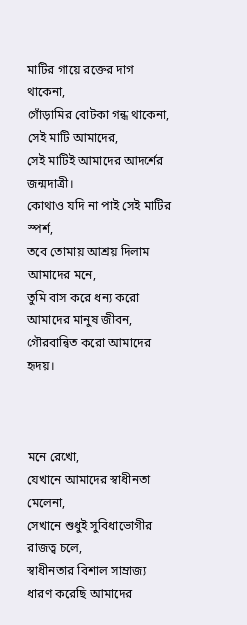মাটির গায়ে রক্তের দাগ থাকেনা,
গোঁড়ামির বোটকা গন্ধ থাকেনা,
সেই মাটি আমাদের,
সেই মাটিই আমাদের আদর্শের জন্মদাত্রী।
কোথাও যদি না পাই সেই মাটির স্পর্শ,
তবে তোমায় আশ্রয় দিলাম আমাদের মনে,
তুমি বাস করে ধন্য করো আমাদের মানুষ জীবন,
গৌরবান্বিত করো আমাদের হৃদয়।



মনে রেখো,
যেখানে আমাদের স্বাধীনতা মেলেনা,
সেখানে শুধুই সুবিধাভোগীর রাজত্ব চলে,
স্বাধীনতার বিশাল সাম্রাজ্য ধারণ করেছি আমাদের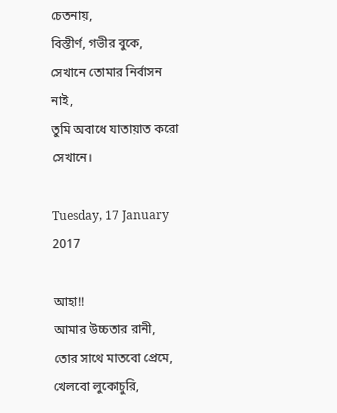চেতনায়,
বিস্তীর্ণ, গভীর বুকে,
সেখানে তোমার নির্বাসন নাই,
তুমি অবাধে যাতায়াত করো সেখানে।

Tuesday, 17 January 2017

আহা!!
আমার উচ্চতার রানী,
তোর সাথে মাতবো প্রেমে,
খেলবো লুকোচুরি,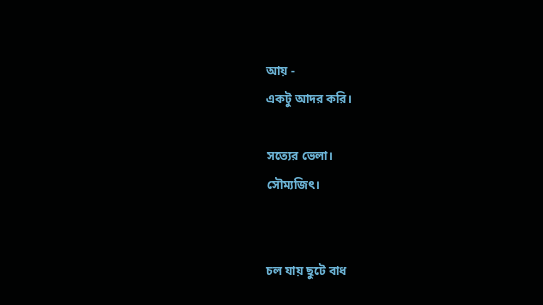আয় -
একটু আদর করি।

সত্যের ভেলা।
সৌম্যজিৎ।


চল যায় ছুটে বাধ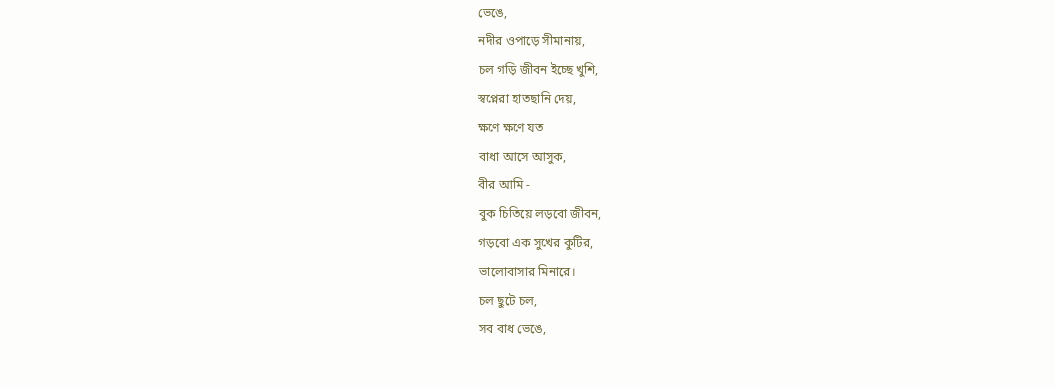ভেঙে,
নদীর ওপাড়ে সীমানায়,
চল গড়ি জীবন ইচ্ছে খুশি,
স্বপ্নেরা হাতছানি দেয়,
ক্ষণে ক্ষণে যত
বাধা আসে আসুক,
বীর আমি -
বুক চিতিয়ে লড়বো জীবন,
গড়বো এক সুখের কুটির,
ভালোবাসার মিনারে।
চল ছুটে চল,
সব বাধ ভেঙে,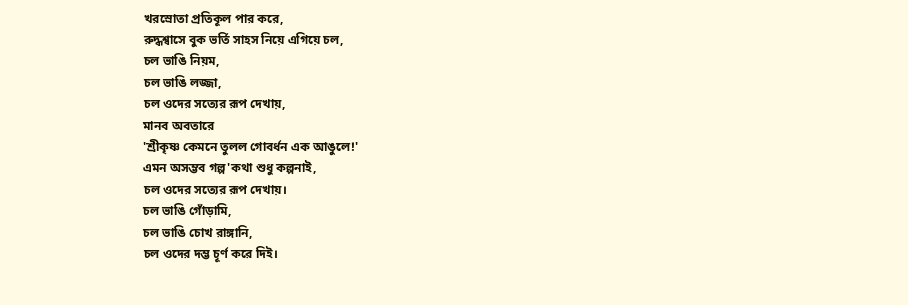খরস্রোতা প্রতিকূল পার করে,
রুদ্ধশ্বাসে বুক ভর্তি সাহস নিয়ে এগিয়ে চল,
চল ভাঙি নিয়ম,
চল ভাঙি লজ্জা,
চল ওদের সত্যের রূপ দেখায়,
মানব অবতারে
'শ্রীকৃষ্ণ কেমনে তুলল গোবর্ধন এক আঙুলে!'
এমন অসম্ভব গল্প'কথা শুধু কল্পনাই,
চল ওদের সত্যের রূপ দেখায়।
চল ভাঙি গোঁড়ামি,
চল ভাঙি চোখ রাঙ্গানি,
চল ওদের দম্ভ চূর্ণ করে দিই।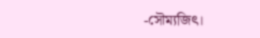-সৌম্যজিৎ।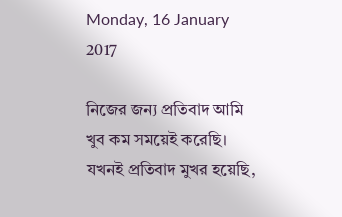Monday, 16 January 2017

নিজের জন্য প্রতিবাদ আমি খুব কম সময়েই করেছি। যখনই প্রতিবাদ মুখর হয়েছি,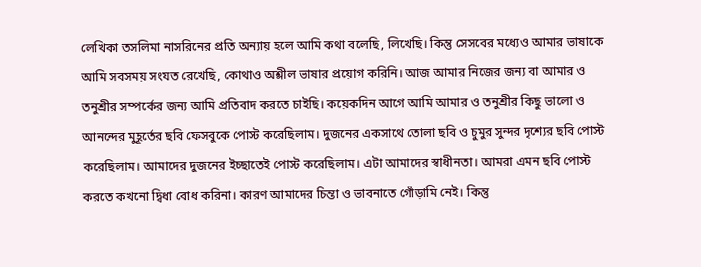লেখিকা তসলিমা নাসরিনের প্রতি অন্যায় হলে আমি কথা বলেছি, লিখেছি। কিন্তু সেসবের মধ্যেও আমার ভাষাকে আমি সবসময় সংযত রেখেছি, কোথাও অশ্লীল ভাষার প্রয়োগ করিনি। আজ আমার নিজের জন্য বা আমার ও তনুশ্রীর সম্পর্কের জন্য আমি প্রতিবাদ করতে চাইছি। কয়েকদিন আগে আমি আমার ও তনুশ্রীর কিছু ভালো ও আনন্দের মুহূর্তের ছবি ফেসবুকে পোস্ট করেছিলাম। দুজনের একসাথে তোলা ছবি ও চুমুর সুন্দর দৃশ্যের ছবি পোস্ট করেছিলাম। আমাদের দুজনের ইচ্ছাতেই পোস্ট করেছিলাম। এটা আমাদের স্বাধীনতা। আমরা এমন ছবি পোস্ট করতে কখনো দ্বিধা বোধ করিনা। কারণ আমাদের চিন্তা ও ভাবনাতে গোঁড়ামি নেই। কিন্তু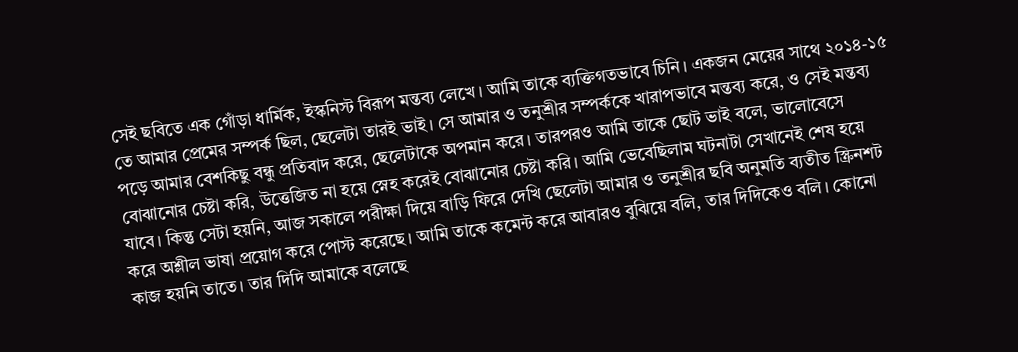সেই ছবিতে এক গোঁড়া ধার্মিক, ইস্কনিস্ট বিরূপ মন্তব্য লেখে। আমি তাকে ব্যক্তিগতভাবে চিনি। একজন মেয়ের সাথে ২০১৪-১৫ তে আমার প্রেমের সম্পর্ক ছিল, ছেলেটা তারই ভাই। সে আমার ও তনুশ্রীর সম্পর্ককে খারাপভাবে মন্তব্য করে, ও সেই মন্তব্য পড়ে আমার বেশকিছু বন্ধু প্রতিবাদ করে, ছেলেটাকে অপমান করে। তারপরও আমি তাকে ছোট ভাই বলে, ভালোবেসে বোঝানোর চেষ্টা করি, উত্তেজিত না হয়ে স্নেহ করেই বোঝানোর চেষ্টা করি। আমি ভেবেছিলাম ঘটনাটা সেখানেই শেষ হয়ে যাবে। কিন্তু সেটা হয়নি, আজ সকালে পরীক্ষা দিয়ে বাড়ি ফিরে দেখি ছেলেটা আমার ও তনুশ্রীর ছবি অনুমতি ব্যতীত স্ক্রিনশট করে অশ্লীল ভাষা প্রয়োগ করে পোস্ট করেছে। আমি তাকে কমেন্ট করে আবারও বুঝিয়ে বলি, তার দিদিকেও বলি। কোনো কাজ হয়নি তাতে। তার দিদি আমাকে বলেছে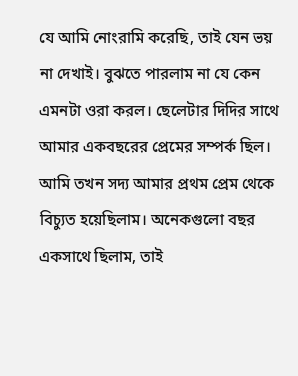যে আমি নোংরামি করেছি, তাই যেন ভয় না দেখাই। বুঝতে পারলাম না যে কেন এমনটা ওরা করল। ছেলেটার দিদির সাথে আমার একবছরের প্রেমের সম্পর্ক ছিল। আমি তখন সদ্য আমার প্রথম প্রেম থেকে বিচ্যুত হয়েছিলাম। অনেকগুলো বছর একসাথে ছিলাম, তাই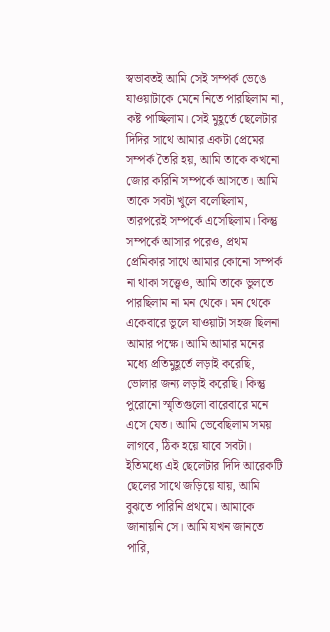স্বভাবতই আমি সেই সম্পর্ক ভেঙে যাওয়াটাকে মেনে নিতে পারছিলাম না, কষ্ট পাচ্ছিলাম। সেই মুহূর্তে ছেলেটার দিদির সাথে আমার একটা প্রেমের সম্পর্ক তৈরি হয়, আমি তাকে কখনো জোর করিনি সম্পর্কে আসতে। আমি তাকে সবটা খুলে বলেছিলাম, তারপরেই সম্পর্কে এসেছিলাম। কিন্তু সম্পর্কে আসার পরেও, প্রথম প্রেমিকার সাথে আমার কোনো সম্পর্ক না থাকা সত্ত্বেও, আমি তাকে ভুলতে পারছিলাম না মন থেকে। মন থেকে একেবারে ভুলে যাওয়াটা সহজ ছিলনা আমার পক্ষে। আমি আমার মনের মধ্যে প্রতিমুহূর্তে লড়াই করেছি, ভোলার জন্য লড়াই করেছি। কিন্তু পুরোনো স্মৃতিগুলো বারেবারে মনে এসে যেত। আমি ভেবেছিলাম সময় লাগবে, ঠিক হয়ে যাবে সবটা। ইতিমধ্যে এই ছেলেটার দিদি আরেকটি ছেলের সাথে জড়িয়ে যায়, আমি বুঝতে পারিনি প্রথমে। আমাকে জানায়নি সে। আমি যখন জানতে পারি,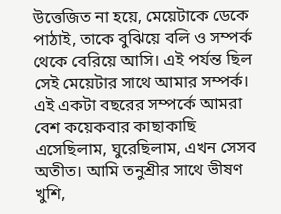উত্তেজিত না হয়ে, মেয়েটাকে ডেকে পাঠাই, তাকে বুঝিয়ে বলি ও সম্পর্ক থেকে বেরিয়ে আসি। এই পর্যন্ত ছিল সেই মেয়েটার সাথে আমার সম্পর্ক। এই একটা বছরের সম্পর্কে আমরা বেশ কয়েকবার কাছাকাছি এসেছিলাম, ঘুরেছিলাম, এখন সেসব অতীত। আমি তনুশ্রীর সাথে ভীষণ খুশি,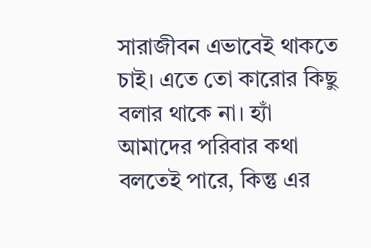সারাজীবন এভাবেই থাকতে চাই। এতে তো কারোর কিছু বলার থাকে না। হ্যাঁ আমাদের পরিবার কথা বলতেই পারে, কিন্তু এর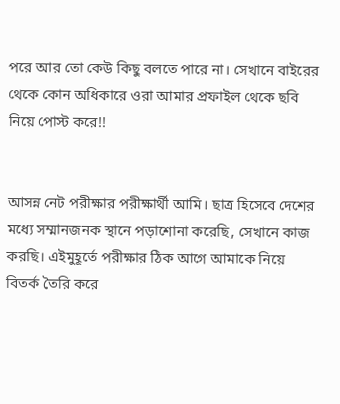পরে আর তো কেউ কিছু বলতে পারে না। সেখানে বাইরের থেকে কোন অধিকারে ওরা আমার প্রফাইল থেকে ছবি নিয়ে পোস্ট করে!!


আসন্ন নেট পরীক্ষার পরীক্ষার্থী আমি। ছাত্র হিসেবে দেশের মধ্যে সম্মানজনক স্থানে পড়াশোনা করেছি, সেখানে কাজ করছি। এইমুহূর্তে পরীক্ষার ঠিক আগে আমাকে নিয়ে বিতর্ক তৈরি করে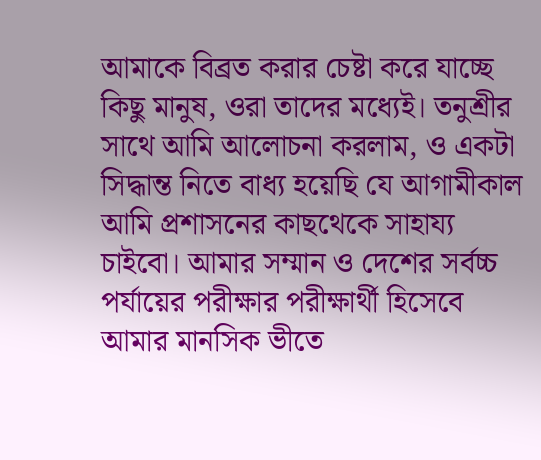আমাকে বিব্রত করার চেষ্টা করে যাচ্ছে কিছু মানুষ, ওরা তাদের মধ্যেই। তনুশ্রীর সাথে আমি আলোচনা করলাম, ও একটা সিদ্ধান্ত নিতে বাধ্য হয়েছি যে আগামীকাল আমি প্রশাসনের কাছথেকে সাহায্য চাইবো। আমার সম্মান ও দেশের সর্বচ্চ পর্যায়ের পরীক্ষার পরীক্ষার্থী হিসেবে আমার মানসিক ভীতে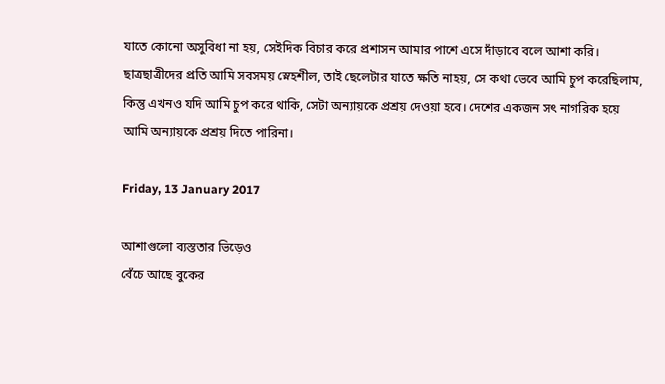যাতে কোনো অসুবিধা না হয়, সেইদিক বিচার করে প্রশাসন আমার পাশে এসে দাঁড়াবে বলে আশা করি। ছাত্রছাত্রীদের প্রতি আমি সবসময় স্নেহশীল, তাই ছেলেটার যাতে ক্ষতি নাহয়, সে কথা ভেবে আমি চুপ করেছিলাম, কিন্তু এখনও যদি আমি চুপ করে থাকি, সেটা অন্যায়কে প্রশ্রয় দেওয়া হবে। দেশের একজন সৎ নাগরিক হয়ে আমি অন্যায়কে প্রশ্রয় দিতে পারিনা।

Friday, 13 January 2017

আশাগুলো ব্যস্ততার ভিড়েও
বেঁচে আছে বুকের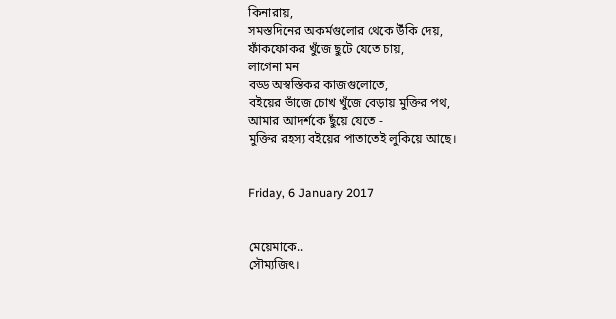কিনারায়,
সমস্তদিনের অকর্মগুলোর থেকে উঁকি দেয়,
ফাঁকফোকর খুঁজে ছুটে যেতে চায়,
লাগেনা মন
বড্ড অস্বস্তিকর কাজগুলোতে,
বইয়ের ভাঁজে চোখ খুঁজে বেড়ায় মুক্তির পথ,
আমার আদর্শকে ছুঁয়ে যেতে -
মুক্তির রহস্য বইয়ের পাতাতেই লুকিয়ে আছে।


Friday, 6 January 2017


মেয়েমাকে..
সৌম্যজিৎ।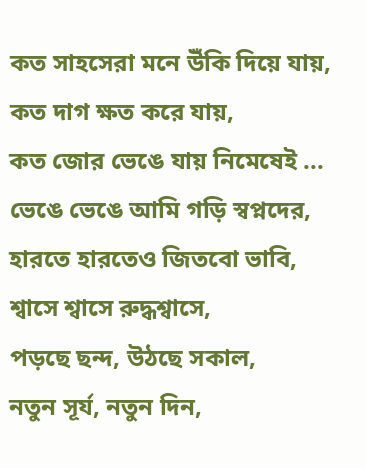কত সাহসেরা মনে উঁকি দিয়ে যায়,
কত দাগ ক্ষত করে যায়,
কত জোর ভেঙে যায় নিমেষেই ...
ভেঙে ভেঙে আমি গড়ি স্বপ্নদের,
হারতে হারতেও জিতবো ভাবি,
শ্বাসে শ্বাসে রুদ্ধশ্বাসে,
পড়ছে ছন্দ, উঠছে সকাল,
নতুন সূর্য, নতুন দিন,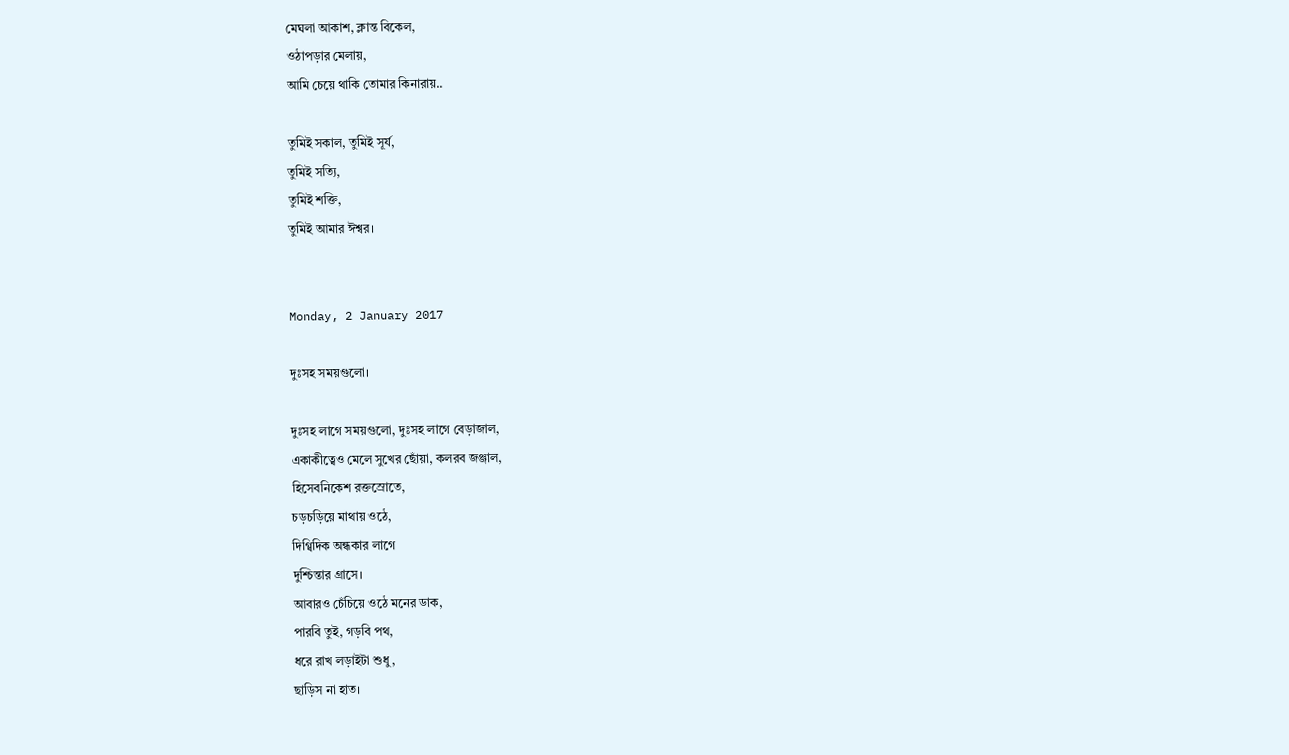মেঘলা আকাশ, ক্লান্ত বিকেল,
ওঠাপড়ার মেলায়,
আমি চেয়ে থাকি তোমার কিনারায়..

তুমিই সকাল, তুমিই সূর্য,
তুমিই সত্যি,
তুমিই শক্তি,
তুমিই আমার ঈশ্বর।


Monday, 2 January 2017

দুঃসহ সময়গুলো।

দুঃসহ লাগে সময়গুলো, দুঃসহ লাগে বেড়াজাল,
একাকীত্বেও মেলে সুখের ছোঁয়া, কলরব জঞ্জাল,
হিসেবনিকেশ রক্তস্রোতে,
চড়চড়িয়ে মাথায় ওঠে,
দিগ্বিদিক অন্ধকার লাগে
দুশ্চিন্তার গ্রাসে।
আবারও চেঁচিয়ে ওঠে মনের ডাক,
পারবি তুই, গড়বি পথ,
ধরে রাখ লড়াইটা শুধু,
ছাড়িস না হাত।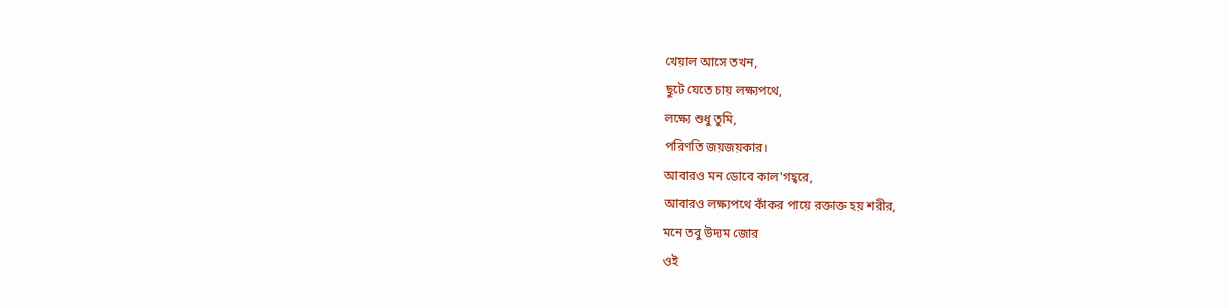খেয়াল আসে তখন,
ছুটে যেতে চায় লক্ষ্যপথে,
লক্ষ্যে শুধু তুমি,
পরিণতি জয়জয়কার।
আবারও মন ডোবে কাল'গহ্বরে,
আবারও লক্ষ্যপথে কাঁকর পায়ে রক্তাক্ত হয় শরীর,
মনে তবু উদ্যম জোর
ওই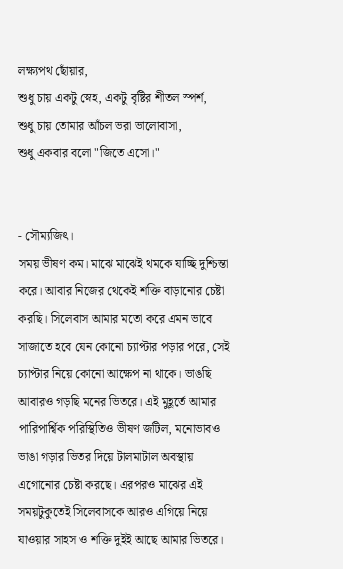লক্ষ্যপথ ছোঁয়ার,
শুধু চায় একটু স্নেহ, একটু বৃষ্টির শীতল স্পর্শ,
শুধু চায় তোমার আঁচল ভরা ভালোবাসা,
শুধু একবার বলো "জিতে এসো।"


- সৌম্যজিৎ।
সময় ভীষণ কম। মাঝে মাঝেই থমকে যাচ্ছি দুশ্চিন্তা করে। আবার নিজের থেকেই শক্তি বাড়ানোর চেষ্টা করছি। সিলেবাস আমার মতো করে এমন ভাবে সাজাতে হবে যেন কোনো চ্যাপ্টার পড়ার পরে, সেই চ্যাপ্টার নিয়ে কোনো আক্ষেপ না থাকে। ভাঙছি আবারও গড়ছি মনের ভিতরে। এই মুহূর্তে আমার পারিপার্শ্বিক পরিস্থিতিও ভীষণ জটিল, মনোভাবও ভাঙা গড়ার ভিতর দিয়ে টালমাটাল অবস্থায় এগোনোর চেষ্টা করছে। এরপরও মাঝের এই সময়টুকুতেই সিলেবাসকে আরও এগিয়ে নিয়ে যাওয়ার সাহস ও শক্তি দুইই আছে আমার ভিতরে।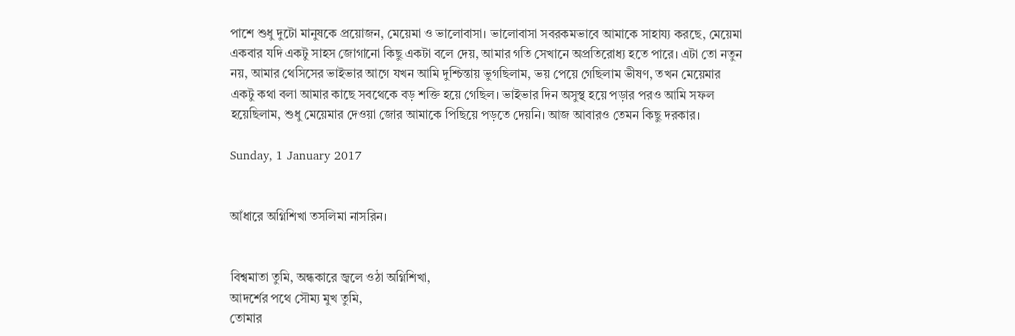পাশে শুধু দুটো মানুষকে প্রয়োজন, মেয়েমা ও ভালোবাসা। ভালোবাসা সবরকমভাবে আমাকে সাহায্য করছে, মেয়েমা একবার যদি একটু সাহস জোগানো কিছু একটা বলে দেয়, আমার গতি সেখানে অপ্রতিরোধ্য হতে পারে। এটা তো নতুন নয়, আমার থেসিসের ভাইভার আগে যখন আমি দুশ্চিন্তায় ভুগছিলাম, ভয় পেয়ে গেছিলাম ভীষণ, তখন মেয়েমার একটু কথা বলা আমার কাছে সবথেকে বড় শক্তি হয়ে গেছিল। ভাইভার দিন অসুস্থ হয়ে পড়ার পরও আমি সফল হয়েছিলাম, শুধু মেয়েমার দেওয়া জোর আমাকে পিছিয়ে পড়তে দেয়নি। আজ আবারও তেমন কিছু দরকার।

Sunday, 1 January 2017


আঁধারে অগ্নিশিখা তসলিমা নাসরিন।


বিশ্বমাতা তুমি, অন্ধকারে জ্বলে ওঠা অগ্নিশিখা,
আদর্শের পথে সৌম্য মুখ তুমি,
তোমার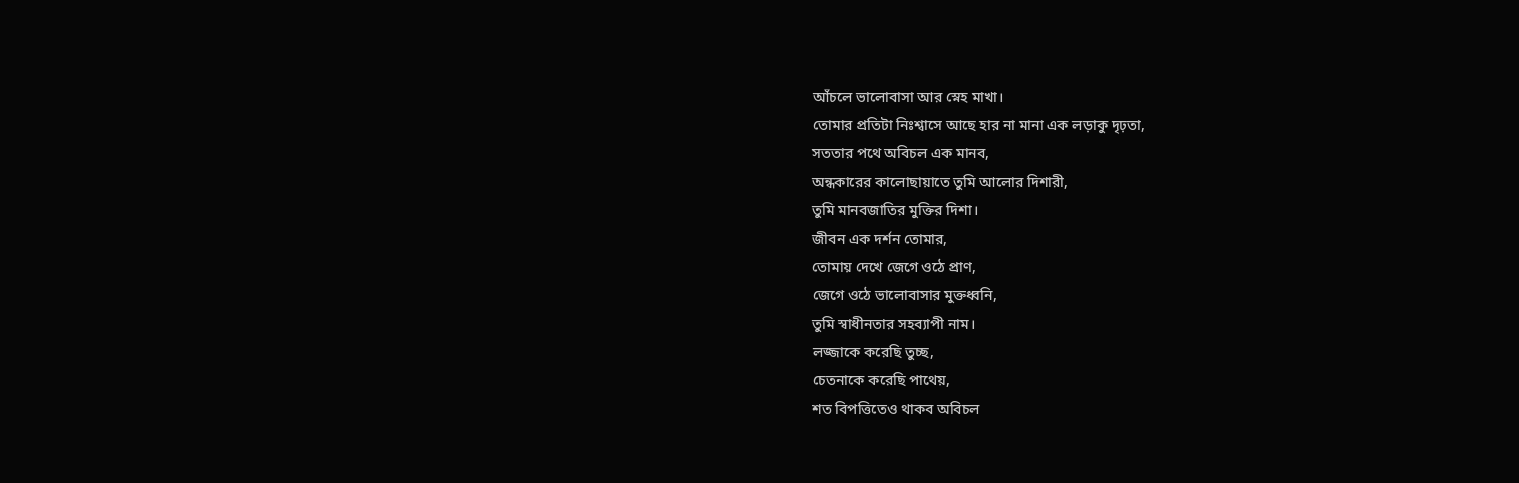আঁচলে ভালোবাসা আর স্নেহ মাখা।
তোমার প্রতিটা নিঃশ্বাসে আছে হার না মানা এক লড়াকু দৃঢ়তা,
সততার পথে অবিচল এক মানব,
অন্ধকারের কালোছায়াতে তুমি আলোর দিশারী,
তুমি মানবজাতির মুক্তির দিশা।
জীবন এক দর্শন তোমার,
তোমায় দেখে জেগে ওঠে প্রাণ,
জেগে ওঠে ভালোবাসার মুক্তধ্বনি,
তুমি স্বাধীনতার সহব্যাপী নাম।
লজ্জাকে করেছি তুচ্ছ,
চেতনাকে করেছি পাথেয়,
শত বিপত্তিতেও থাকব অবিচল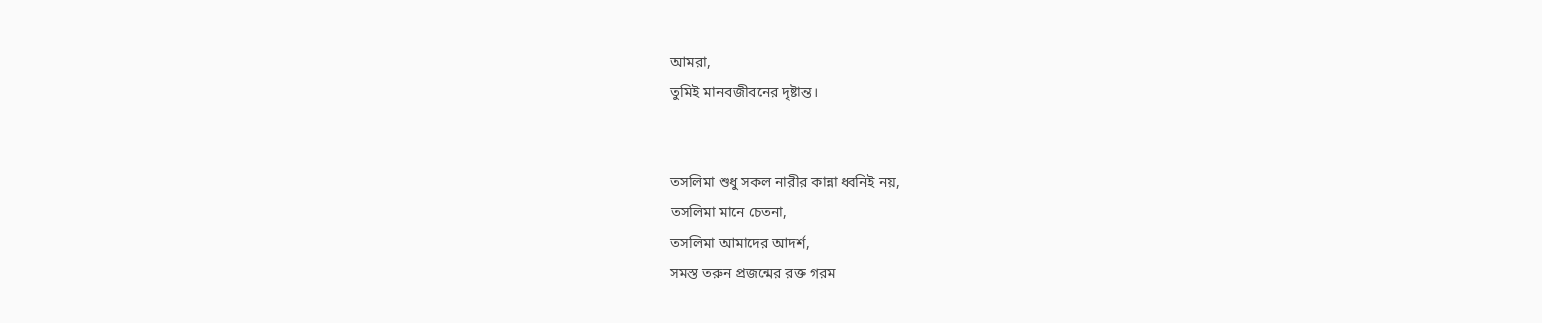আমরা,
তুমিই মানবজীবনের দৃষ্টান্ত।


তসলিমা শুধু সকল নারীর কান্না ধ্বনিই নয়,
তসলিমা মানে চেতনা,
তসলিমা আমাদের আদর্শ,
সমস্ত তরুন প্রজন্মের রক্ত গরম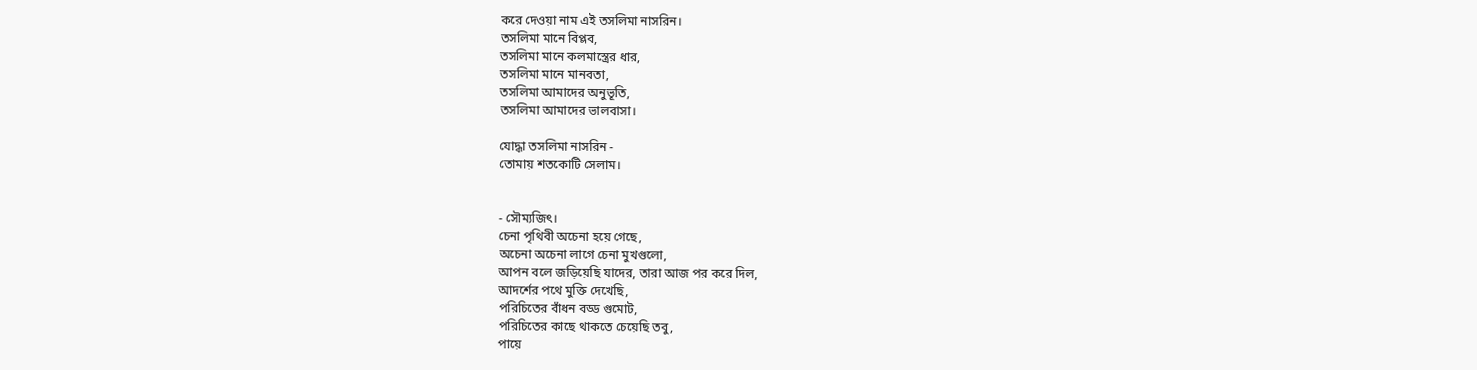করে দেওয়া নাম এই তসলিমা নাসরিন।
তসলিমা মানে বিপ্লব,
তসলিমা মানে কলমাস্ত্রের ধার,
তসলিমা মানে মানবতা,
তসলিমা আমাদের অনুভূতি,
তসলিমা আমাদের ভালবাসা।

যোদ্ধা তসলিমা নাসরিন -
তোমায় শতকোটি সেলাম।


- সৌম্যজিৎ।
চেনা পৃথিবী অচেনা হয়ে গেছে,
অচেনা অচেনা লাগে চেনা মুখগুলো,
আপন বলে জড়িয়েছি যাদের, তারা আজ পর করে দিল,
আদর্শের পথে মুক্তি দেখেছি,
পরিচিতের বাঁধন বড্ড গুমোট,
পরিচিতের কাছে থাকতে চেয়েছি তবু,
পায়ে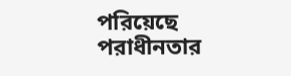পরিয়েছে পরাধীনতার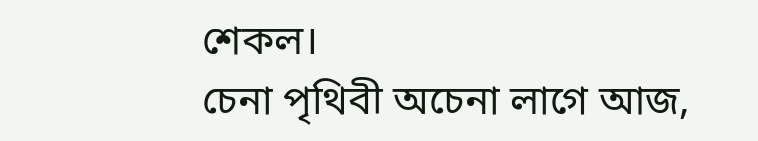শেকল।
চেনা পৃথিবী অচেনা লাগে আজ,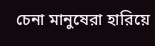চেনা মানুষেরা হারিয়ে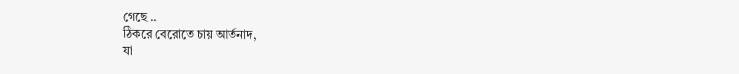গেছে ..
ঠিকরে বেরোতে চায় আর্তনাদ,
যা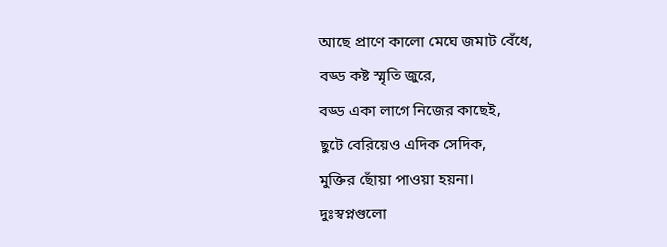আছে প্রাণে কালো মেঘে জমাট বেঁধে,
বড্ড কষ্ট স্মৃতি জুরে,
বড্ড একা লাগে নিজের কাছেই,
ছুটে বেরিয়েও এদিক সেদিক,
মুক্তির ছোঁয়া পাওয়া হয়না।
দুঃস্বপ্নগুলো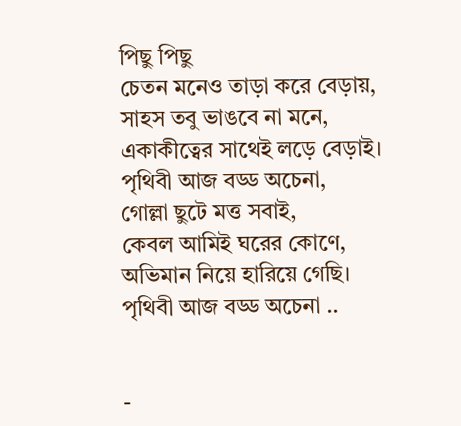পিছু পিছু
চেতন মনেও তাড়া করে বেড়ায়,
সাহস তবু ভাঙবে না মনে,
একাকীত্বের সাথেই লড়ে বেড়াই।
পৃথিবী আজ বড্ড অচেনা,
গোল্লা ছুটে মত্ত সবাই,
কেবল আমিই ঘরের কোণে,
অভিমান নিয়ে হারিয়ে গেছি।
পৃথিবী আজ বড্ড অচেনা ..


-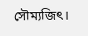সৌম্যজিৎ।